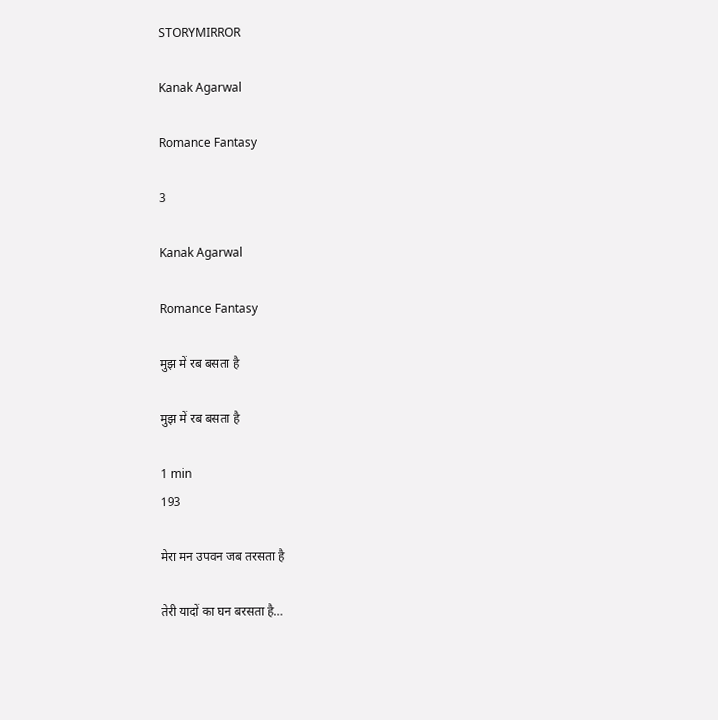STORYMIRROR

Kanak Agarwal

Romance Fantasy

3

Kanak Agarwal

Romance Fantasy

मुझ में रब बसता है

मुझ में रब बसता है

1 min
193

मेरा मन उपवन जब तरसता है

तेरी यादों का घन बरसता है…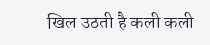खिल उठती है कली कली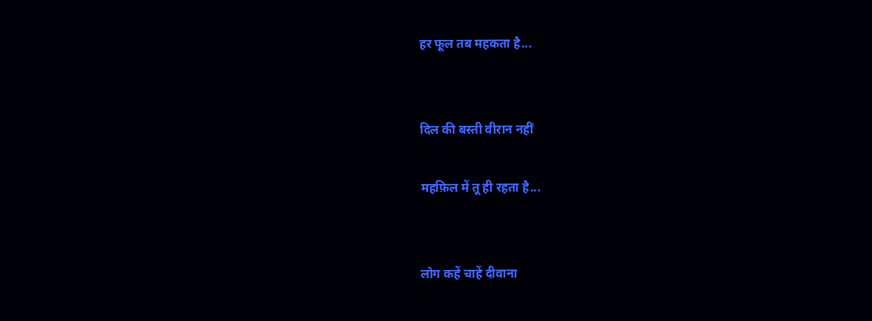हर फूल तब महकता है...


दिल की बस्ती वीरान नहीं

महफ़िल में तू ही रहता है...


लोग कहें चाहें दीवाना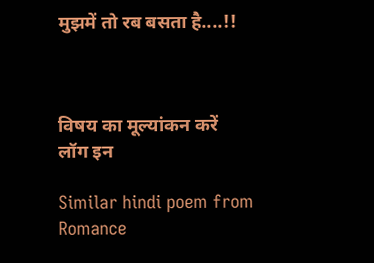मुझमें तो रब बसता है....!!



विषय का मूल्यांकन करें
लॉग इन

Similar hindi poem from Romance